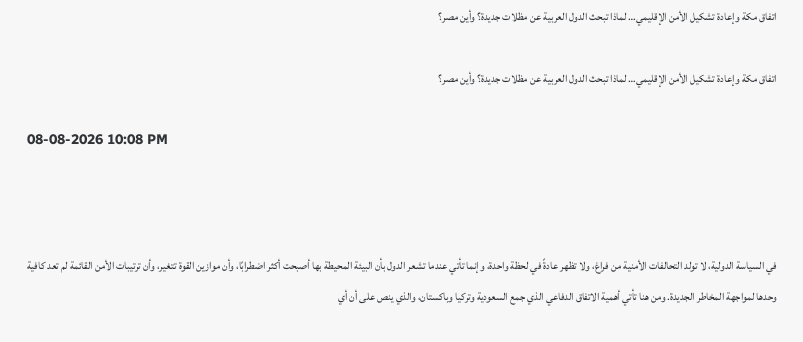اتفاق مكة وإعادة تشكيل الأمن الإقليمي… لماذا تبحث الدول العربية عن مظلات جديدة؟ وأين مصر؟

اتفاق مكة وإعادة تشكيل الأمن الإقليمي… لماذا تبحث الدول العربية عن مظلات جديدة؟ وأين مصر؟

08-08-2026 10:08 PM



في السياسة الدولية، لا تولد التحالفات الأمنية من فراغ، ولا تظهر عادةً في لحظة واحدة، وإنما تأتي عندما تشعر الدول بأن البيئة المحيطة بها أصبحت أكثر اضطرابًا، وأن موازين القوة تتغير، وأن ترتيبات الأمن القائمة لم تعد كافية وحدها لمواجهة المخاطر الجديدة. ومن هنا تأتي أهمية الاتفاق الدفاعي الذي جمع السعودية وتركيا وباكستان، والذي ينص على أن أي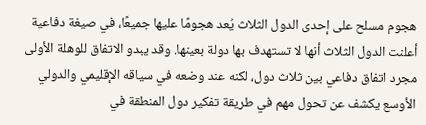هجوم مسلح على إحدى الدول الثلاث يُعد هجومًا عليها جميعًا، في صيغة دفاعية أعلنت الدول الثلاث أنها لا تستهدف بها دولة بعينها. وقد يبدو الاتفاق للوهلة الأولى مجرد اتفاق دفاعي بين ثلاث دول، لكنه عند وضعه في سياقه الإقليمي والدولي الأوسع يكشف عن تحول مهم في طريقة تفكير دول المنطقة في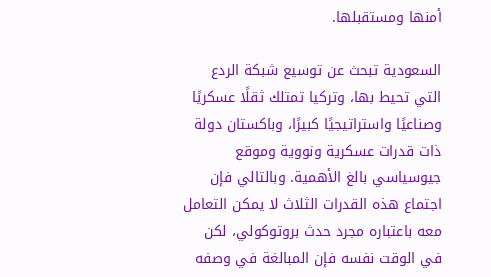أمنها ومستقبلها.

السعودية تبحث عن توسيع شبكة الردع التي تحيط بها، وتركيا تمتلك ثقلًا عسكريًا وصناعيًا واستراتيجيًا كبيرًا، وباكستان دولة ذات قدرات عسكرية ونووية وموقع جيوسياسي بالغ الأهمية. وبالتالي فإن اجتماع هذه القدرات الثلاث لا يمكن التعامل معه باعتباره مجرد حدث بروتوكولي، لكن في الوقت نفسه فإن المبالغة في وصفه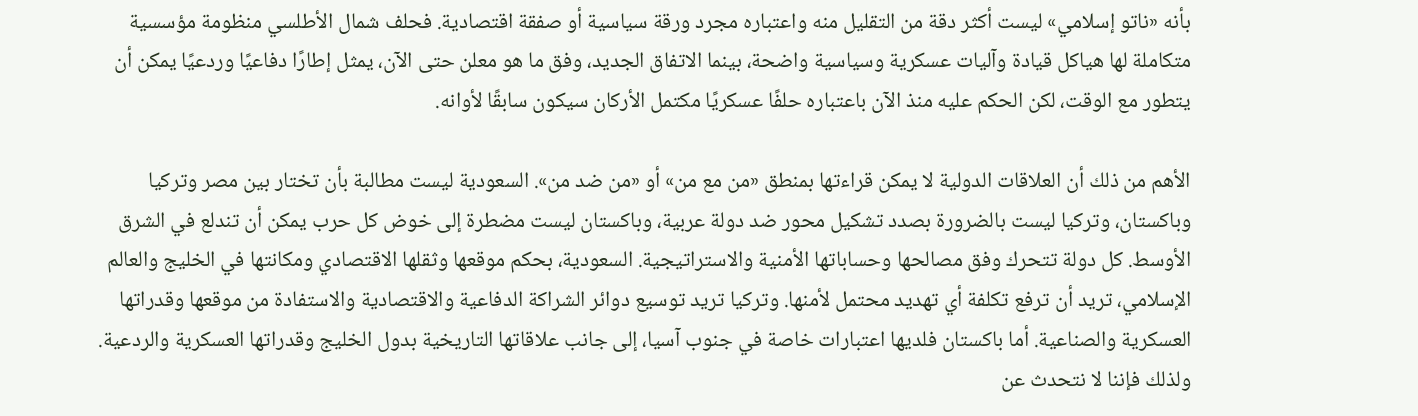بأنه «ناتو إسلامي» ليست أكثر دقة من التقليل منه واعتباره مجرد ورقة سياسية أو صفقة اقتصادية. فحلف شمال الأطلسي منظومة مؤسسية متكاملة لها هياكل قيادة وآليات عسكرية وسياسية واضحة، بينما الاتفاق الجديد، وفق ما هو معلن حتى الآن، يمثل إطارًا دفاعيًا وردعيًا يمكن أن يتطور مع الوقت، لكن الحكم عليه منذ الآن باعتباره حلفًا عسكريًا مكتمل الأركان سيكون سابقًا لأوانه.

الأهم من ذلك أن العلاقات الدولية لا يمكن قراءتها بمنطق «من مع من» أو «من ضد من». السعودية ليست مطالبة بأن تختار بين مصر وتركيا وباكستان، وتركيا ليست بالضرورة بصدد تشكيل محور ضد دولة عربية، وباكستان ليست مضطرة إلى خوض كل حرب يمكن أن تندلع في الشرق الأوسط. كل دولة تتحرك وفق مصالحها وحساباتها الأمنية والاستراتيجية. السعودية، بحكم موقعها وثقلها الاقتصادي ومكانتها في الخليج والعالم الإسلامي، تريد أن ترفع تكلفة أي تهديد محتمل لأمنها. وتركيا تريد توسيع دوائر الشراكة الدفاعية والاقتصادية والاستفادة من موقعها وقدراتها العسكرية والصناعية. أما باكستان فلديها اعتبارات خاصة في جنوب آسيا، إلى جانب علاقاتها التاريخية بدول الخليج وقدراتها العسكرية والردعية. ولذلك فإننا لا نتحدث عن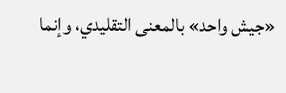«جيش واحد» بالمعنى التقليدي، وإنما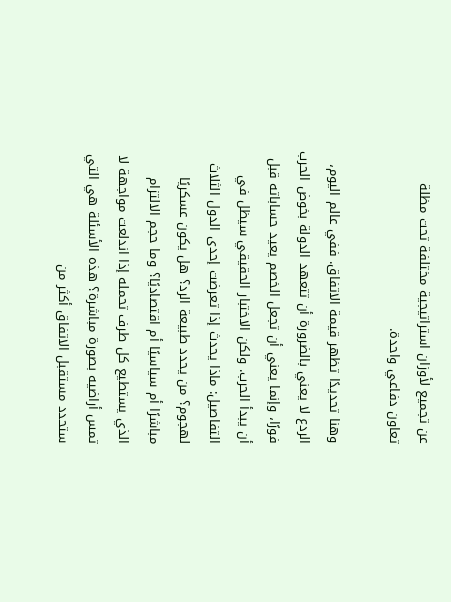عن تجميع لأوزان استراتيجية مختلفة تحت مظلة تعاون دفاعي واحدة.

وهنا تحديدًا تظهر قيمة الاتفاق. ففي عالم اليوم، الردع لا يعني بالضرورة أن تتعهد الدولة بخوض الحرب فورًا، وإنما يعني أن تجعل الخصم يعيد حساباته قبل أن يبدأ الحرب. ولكن الاختبار الحقيقي سيظل في التفاصيل: ماذا يحدث إذا تعرضت إحدى الدول الثلاث لهجوم؟ من يحدد طبيعة الرد؟ هل يكون عسكريًا مباشرًا أم سياسيًا أم اقتصاديًا؟ وما حجم الالتزام الذي يستطيع كل طرف تحمله إذا اندلعت مواجهة لا تمس أراضيه بصورة مباشرة؟ هذه الأسئلة هي التي ستحدد مستقبل الاتفاق أكثر من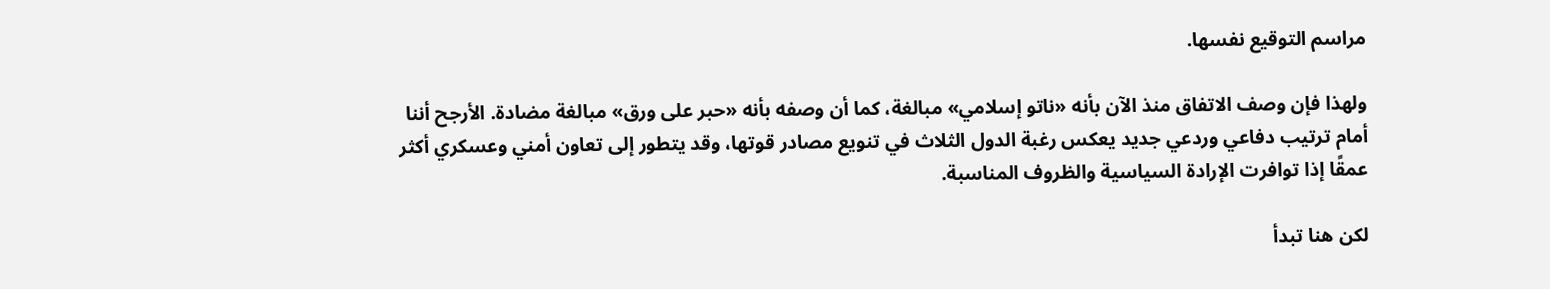مراسم التوقيع نفسها.

ولهذا فإن وصف الاتفاق منذ الآن بأنه «ناتو إسلامي» مبالغة، كما أن وصفه بأنه «حبر على ورق» مبالغة مضادة. الأرجح أننا أمام ترتيب دفاعي وردعي جديد يعكس رغبة الدول الثلاث في تنويع مصادر قوتها، وقد يتطور إلى تعاون أمني وعسكري أكثر عمقًا إذا توافرت الإرادة السياسية والظروف المناسبة.

لكن هنا تبدأ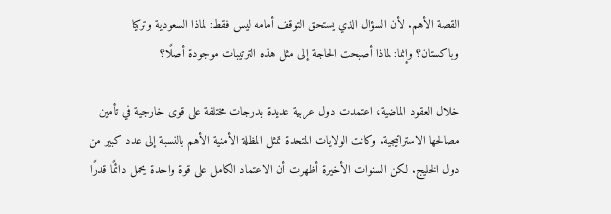القصة الأهم. لأن السؤال الذي يستحق التوقف أمامه ليس فقط: لماذا السعودية وتركيا وباكستان؟ وإنما: لماذا أصبحت الحاجة إلى مثل هذه الترتيبات موجودة أصلًا؟

خلال العقود الماضية، اعتمدت دول عربية عديدة بدرجات مختلفة على قوى خارجية في تأمين مصالحها الاستراتيجية. وكانت الولايات المتحدة تمثل المظلة الأمنية الأهم بالنسبة إلى عدد كبير من دول الخليج. لكن السنوات الأخيرة أظهرت أن الاعتماد الكامل على قوة واحدة يحمل دائمًا قدرًا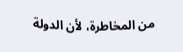من المخاطرة، لأن الدولة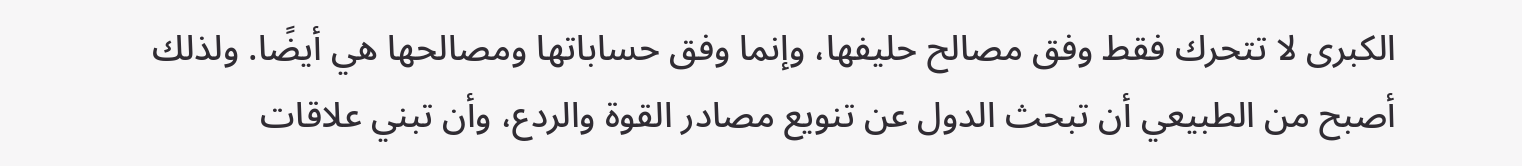الكبرى لا تتحرك فقط وفق مصالح حليفها، وإنما وفق حساباتها ومصالحها هي أيضًا. ولذلك أصبح من الطبيعي أن تبحث الدول عن تنويع مصادر القوة والردع، وأن تبني علاقات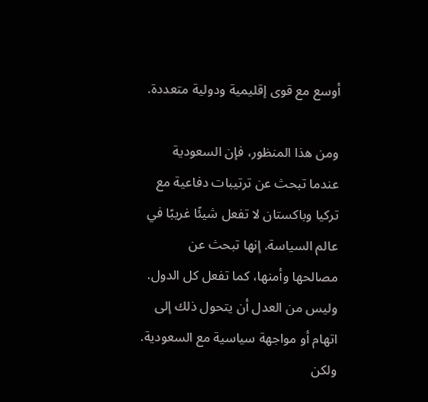أوسع مع قوى إقليمية ودولية متعددة.

ومن هذا المنظور، فإن السعودية عندما تبحث عن ترتيبات دفاعية مع تركيا وباكستان لا تفعل شيئًا غريبًا في عالم السياسة. إنها تبحث عن مصالحها وأمنها، كما تفعل كل الدول. وليس من العدل أن يتحول ذلك إلى اتهام أو مواجهة سياسية مع السعودية. ولكن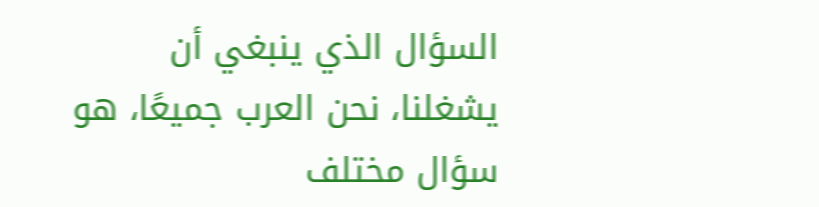السؤال الذي ينبغي أن يشغلنا، نحن العرب جميعًا، هو سؤال مختلف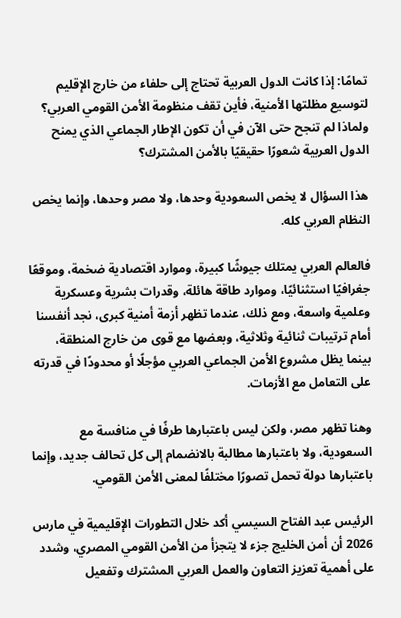تمامًا: إذا كانت الدول العربية تحتاج إلى حلفاء من خارج الإقليم لتوسيع مظلتها الأمنية، فأين تقف منظومة الأمن القومي العربي؟ ولماذا لم تنجح حتى الآن في أن تكون الإطار الجماعي الذي يمنح الدول العربية شعورًا حقيقيًا بالأمن المشترك؟

هذا السؤال لا يخص السعودية وحدها، ولا مصر وحدها، وإنما يخص النظام العربي كله.

فالعالم العربي يمتلك جيوشًا كبيرة، وموارد اقتصادية ضخمة، وموقعًا جغرافيًا استثنائيًا، وموارد طاقة هائلة، وقدرات بشرية وعسكرية وعلمية واسعة، ومع ذلك، عندما تظهر أزمة أمنية كبرى، نجد أنفسنا أمام ترتيبات ثنائية وثلاثية، وبعضها مع قوى من خارج المنطقة، بينما يظل مشروع الأمن الجماعي العربي مؤجلًا أو محدودًا في قدرته على التعامل مع الأزمات.

وهنا تظهر مصر، ولكن ليس باعتبارها طرفًا في منافسة مع السعودية، ولا باعتبارها مطالبة بالانضمام إلى كل تحالف جديد، وإنما باعتبارها دولة تحمل تصورًا مختلفًا لمعنى الأمن القومي.

الرئيس عبد الفتاح السيسي أكد خلال التطورات الإقليمية في مارس 2026 أن أمن الخليج جزء لا يتجزأ من الأمن القومي المصري، وشدد على أهمية تعزيز التعاون والعمل العربي المشترك وتفعيل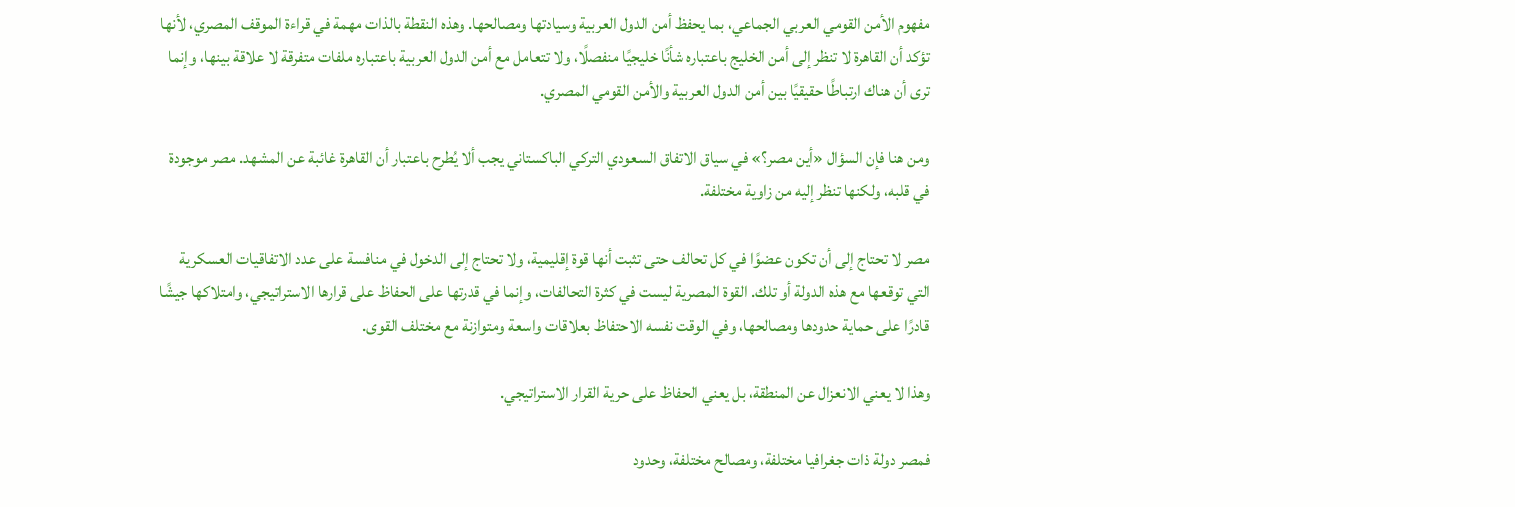مفهوم الأمن القومي العربي الجماعي، بما يحفظ أمن الدول العربية وسيادتها ومصالحها. وهذه النقطة بالذات مهمة في قراءة الموقف المصري، لأنها تؤكد أن القاهرة لا تنظر إلى أمن الخليج باعتباره شأنًا خليجيًا منفصلًا، ولا تتعامل مع أمن الدول العربية باعتباره ملفات متفرقة لا علاقة بينها، وإنما ترى أن هناك ارتباطًا حقيقيًا بين أمن الدول العربية والأمن القومي المصري.

ومن هنا فإن السؤال «أين مصر؟» في سياق الاتفاق السعودي التركي الباكستاني يجب ألا يُطرح باعتبار أن القاهرة غائبة عن المشهد. مصر موجودة في قلبه، ولكنها تنظر إليه من زاوية مختلفة.

مصر لا تحتاج إلى أن تكون عضوًا في كل تحالف حتى تثبت أنها قوة إقليمية، ولا تحتاج إلى الدخول في منافسة على عدد الاتفاقيات العسكرية التي توقعها مع هذه الدولة أو تلك. القوة المصرية ليست في كثرة التحالفات، وإنما في قدرتها على الحفاظ على قرارها الاستراتيجي، وامتلاكها جيشًا قادرًا على حماية حدودها ومصالحها، وفي الوقت نفسه الاحتفاظ بعلاقات واسعة ومتوازنة مع مختلف القوى.

وهذا لا يعني الانعزال عن المنطقة، بل يعني الحفاظ على حرية القرار الاستراتيجي.

فمصر دولة ذات جغرافيا مختلفة، ومصالح مختلفة، وحدود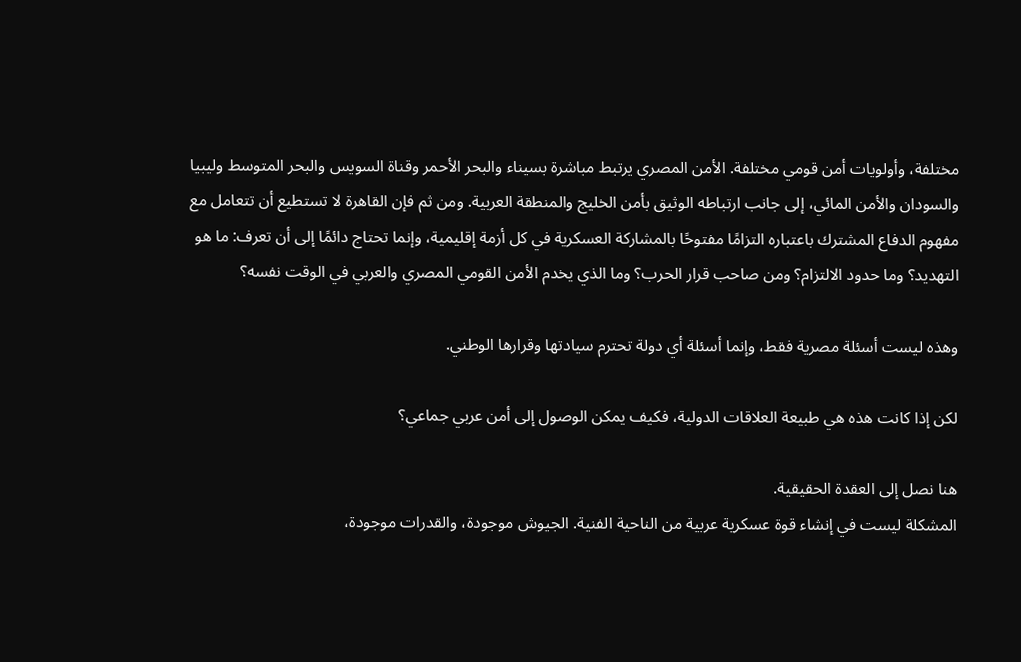مختلفة، وأولويات أمن قومي مختلفة. الأمن المصري يرتبط مباشرة بسيناء والبحر الأحمر وقناة السويس والبحر المتوسط وليبيا والسودان والأمن المائي، إلى جانب ارتباطه الوثيق بأمن الخليج والمنطقة العربية. ومن ثم فإن القاهرة لا تستطيع أن تتعامل مع مفهوم الدفاع المشترك باعتباره التزامًا مفتوحًا بالمشاركة العسكرية في كل أزمة إقليمية، وإنما تحتاج دائمًا إلى أن تعرف: ما هو التهديد؟ وما حدود الالتزام؟ ومن صاحب قرار الحرب؟ وما الذي يخدم الأمن القومي المصري والعربي في الوقت نفسه؟

وهذه ليست أسئلة مصرية فقط، وإنما أسئلة أي دولة تحترم سيادتها وقرارها الوطني.

لكن إذا كانت هذه هي طبيعة العلاقات الدولية، فكيف يمكن الوصول إلى أمن عربي جماعي؟

هنا نصل إلى العقدة الحقيقية.
المشكلة ليست في إنشاء قوة عسكرية عربية من الناحية الفنية. الجيوش موجودة، والقدرات موجودة،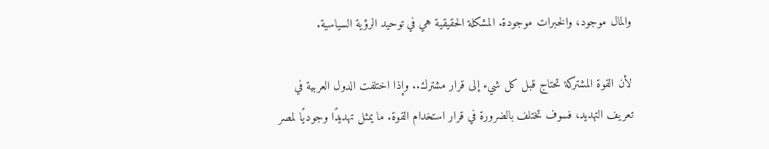والمال موجود، والخبرات موجودة. المشكلة الحقيقية هي في توحيد الرؤية السياسية.

لأن القوة المشتركة تحتاج قبل كل شيء إلى قرار مشترك.. وإذا اختلفت الدول العربية في تعريف التهديد، فسوف تختلف بالضرورة في قرار استخدام القوة. ما يمثل تهديدًا وجوديًا لمصر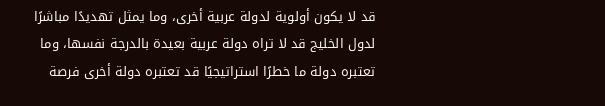قد لا يكون أولوية لدولة عربية أخرى، وما يمثل تهديدًا مباشرًا لدول الخليج قد لا تراه دولة عربية بعيدة بالدرجة نفسها، وما تعتبره دولة ما خطرًا استراتيجيًا قد تعتبره دولة أخرى فرصة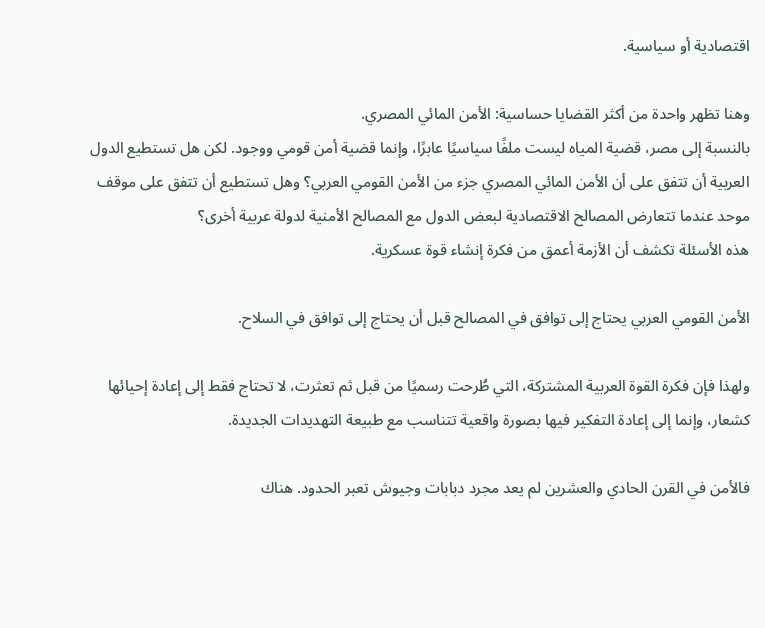اقتصادية أو سياسية.

وهنا تظهر واحدة من أكثر القضايا حساسية: الأمن المائي المصري.
بالنسبة إلى مصر، قضية المياه ليست ملفًا سياسيًا عابرًا، وإنما قضية أمن قومي ووجود. لكن هل تستطيع الدول العربية أن تتفق على أن الأمن المائي المصري جزء من الأمن القومي العربي؟ وهل تستطيع أن تتفق على موقف موحد عندما تتعارض المصالح الاقتصادية لبعض الدول مع المصالح الأمنية لدولة عربية أخرى؟
هذه الأسئلة تكشف أن الأزمة أعمق من فكرة إنشاء قوة عسكرية.

الأمن القومي العربي يحتاج إلى توافق في المصالح قبل أن يحتاج إلى توافق في السلاح.

ولهذا فإن فكرة القوة العربية المشتركة، التي طُرحت رسميًا من قبل ثم تعثرت، لا تحتاج فقط إلى إعادة إحيائها كشعار، وإنما إلى إعادة التفكير فيها بصورة واقعية تتناسب مع طبيعة التهديدات الجديدة.

فالأمن في القرن الحادي والعشرين لم يعد مجرد دبابات وجيوش تعبر الحدود. هناك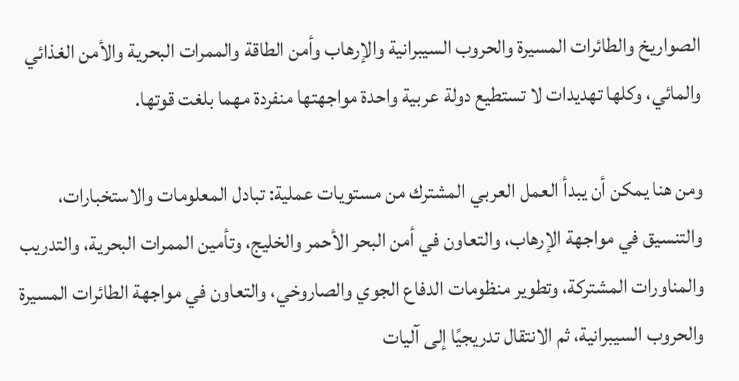الصواريخ والطائرات المسيرة والحروب السيبرانية والإرهاب وأمن الطاقة والممرات البحرية والأمن الغذائي والمائي، وكلها تهديدات لا تستطيع دولة عربية واحدة مواجهتها منفردة مهما بلغت قوتها.

ومن هنا يمكن أن يبدأ العمل العربي المشترك من مستويات عملية: تبادل المعلومات والاستخبارات، والتنسيق في مواجهة الإرهاب، والتعاون في أمن البحر الأحمر والخليج، وتأمين الممرات البحرية، والتدريب والمناورات المشتركة، وتطوير منظومات الدفاع الجوي والصاروخي، والتعاون في مواجهة الطائرات المسيرة والحروب السيبرانية، ثم الانتقال تدريجيًا إلى آليات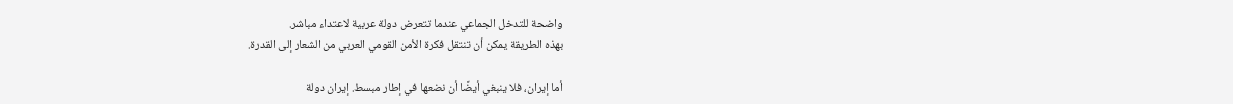واضحة للتدخل الجماعي عندما تتعرض دولة عربية لاعتداء مباشر.
بهذه الطريقة يمكن أن تنتقل فكرة الأمن القومي العربي من الشعار إلى القدرة.

أما إيران، فلا ينبغي أيضًا أن نضعها في إطار مبسط. إيران دولة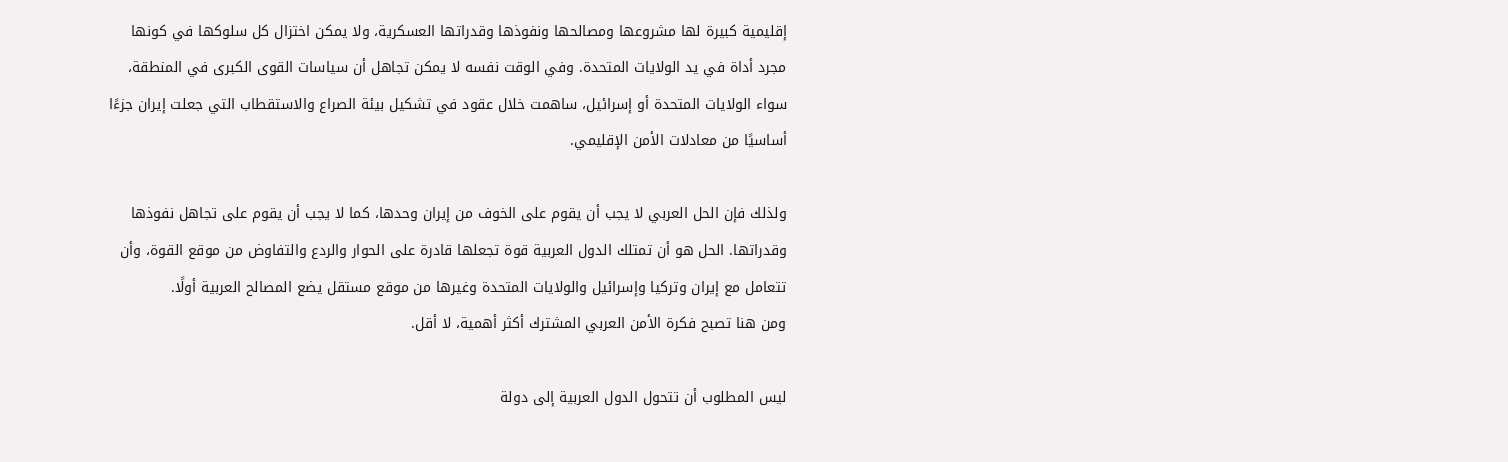إقليمية كبيرة لها مشروعها ومصالحها ونفوذها وقدراتها العسكرية، ولا يمكن اختزال كل سلوكها في كونها مجرد أداة في يد الولايات المتحدة. وفي الوقت نفسه لا يمكن تجاهل أن سياسات القوى الكبرى في المنطقة، سواء الولايات المتحدة أو إسرائيل، ساهمت خلال عقود في تشكيل بيئة الصراع والاستقطاب التي جعلت إيران جزءًا أساسيًا من معادلات الأمن الإقليمي.

ولذلك فإن الحل العربي لا يجب أن يقوم على الخوف من إيران وحدها، كما لا يجب أن يقوم على تجاهل نفوذها وقدراتها. الحل هو أن تمتلك الدول العربية قوة تجعلها قادرة على الحوار والردع والتفاوض من موقع القوة، وأن تتعامل مع إيران وتركيا وإسرائيل والولايات المتحدة وغيرها من موقع مستقل يضع المصالح العربية أولًا.
ومن هنا تصبح فكرة الأمن العربي المشترك أكثر أهمية، لا أقل.

ليس المطلوب أن تتحول الدول العربية إلى دولة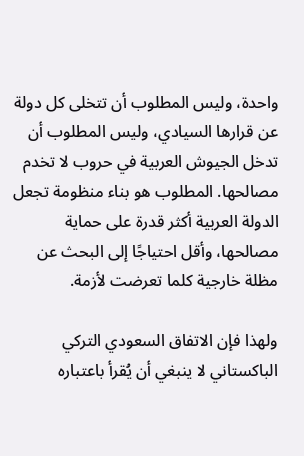واحدة، وليس المطلوب أن تتخلى كل دولة عن قرارها السيادي، وليس المطلوب أن تدخل الجيوش العربية في حروب لا تخدم مصالحها. المطلوب هو بناء منظومة تجعل الدولة العربية أكثر قدرة على حماية مصالحها، وأقل احتياجًا إلى البحث عن مظلة خارجية كلما تعرضت لأزمة.

ولهذا فإن الاتفاق السعودي التركي الباكستاني لا ينبغي أن يُقرأ باعتباره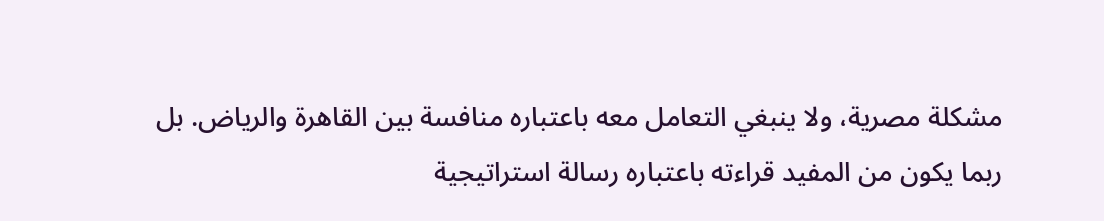مشكلة مصرية، ولا ينبغي التعامل معه باعتباره منافسة بين القاهرة والرياض. بل ربما يكون من المفيد قراءته باعتباره رسالة استراتيجية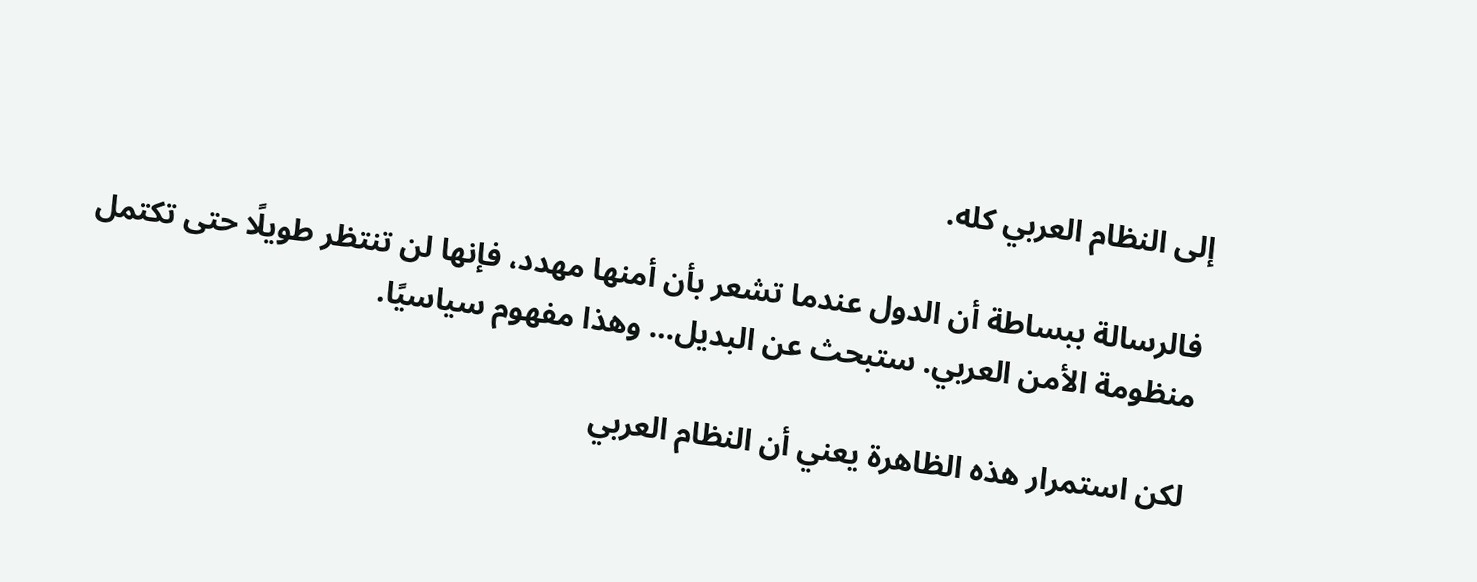إلى النظام العربي كله.

فالرسالة ببساطة أن الدول عندما تشعر بأن أمنها مهدد، فإنها لن تنتظر طويلًا حتى تكتمل منظومة الأمن العربي. ستبحث عن البديل… وهذا مفهوم سياسيًا.

لكن استمرار هذه الظاهرة يعني أن النظام العربي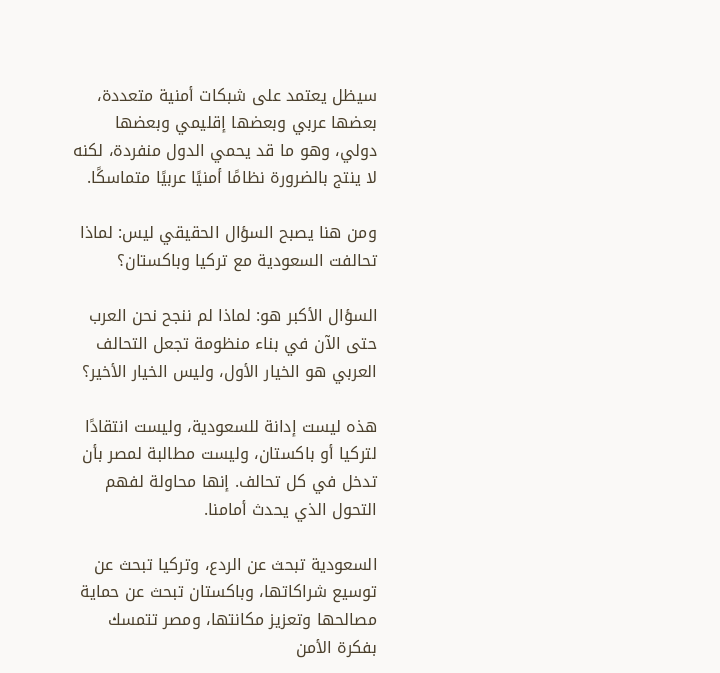سيظل يعتمد على شبكات أمنية متعددة، بعضها عربي وبعضها إقليمي وبعضها دولي، وهو ما قد يحمي الدول منفردة، لكنه لا ينتج بالضرورة نظامًا أمنيًا عربيًا متماسكًا.

ومن هنا يصبح السؤال الحقيقي ليس: لماذا تحالفت السعودية مع تركيا وباكستان؟

السؤال الأكبر هو: لماذا لم ننجح نحن العرب حتى الآن في بناء منظومة تجعل التحالف العربي هو الخيار الأول، وليس الخيار الأخير؟

هذه ليست إدانة للسعودية، وليست انتقادًا لتركيا أو باكستان، وليست مطالبة لمصر بأن تدخل في كل تحالف. إنها محاولة لفهم التحول الذي يحدث أمامنا.

السعودية تبحث عن الردع، وتركيا تبحث عن توسيع شراكاتها، وباكستان تبحث عن حماية مصالحها وتعزيز مكانتها، ومصر تتمسك بفكرة الأمن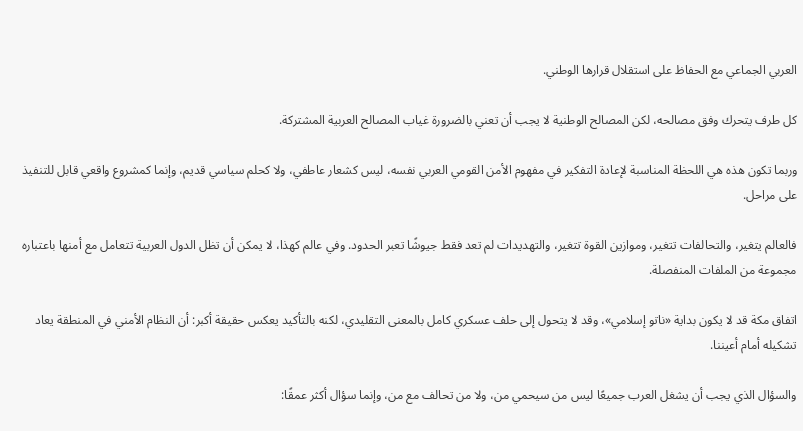العربي الجماعي مع الحفاظ على استقلال قرارها الوطني.

كل طرف يتحرك وفق مصالحه، لكن المصالح الوطنية لا يجب أن تعني بالضرورة غياب المصالح العربية المشتركة.

وربما تكون هذه هي اللحظة المناسبة لإعادة التفكير في مفهوم الأمن القومي العربي نفسه، ليس كشعار عاطفي، ولا كحلم سياسي قديم، وإنما كمشروع واقعي قابل للتنفيذ على مراحل.

فالعالم يتغير، والتحالفات تتغير، وموازين القوة تتغير، والتهديدات لم تعد فقط جيوشًا تعبر الحدود. وفي عالم كهذا، لا يمكن أن تظل الدول العربية تتعامل مع أمنها باعتباره مجموعة من الملفات المنفصلة.

اتفاق مكة قد لا يكون بداية «ناتو إسلامي»، وقد لا يتحول إلى حلف عسكري كامل بالمعنى التقليدي، لكنه بالتأكيد يعكس حقيقة أكبر: أن النظام الأمني في المنطقة يعاد تشكيله أمام أعيننا.

والسؤال الذي يجب أن يشغل العرب جميعًا ليس من سيحمي من، ولا من تحالف مع من، وإنما سؤال أكثر عمقًا: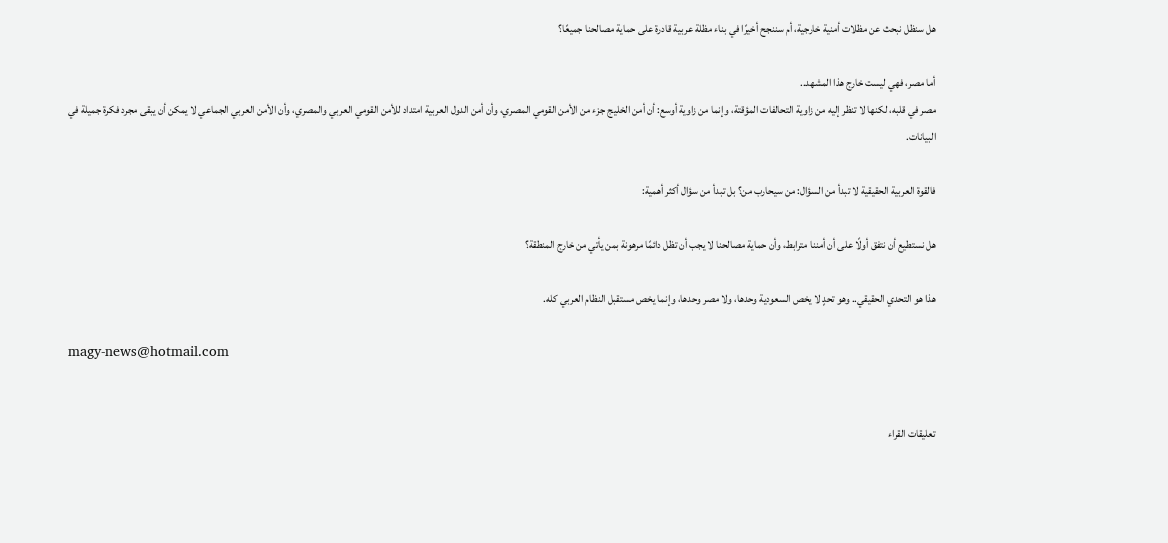هل سنظل نبحث عن مظلات أمنية خارجية، أم سننجح أخيرًا في بناء مظلة عربية قادرة على حماية مصالحنا جميعًا؟

أما مصر، فهي ليست خارج هذا المشهد..
مصر في قلبه، لكنها لا تنظر إليه من زاوية التحالفات المؤقتة، وإنما من زاوية أوسع: أن أمن الخليج جزء من الأمن القومي المصري، وأن أمن الدول العربية امتداد للأمن القومي العربي والمصري، وأن الأمن العربي الجماعي لا يمكن أن يبقى مجرد فكرة جميلة في البيانات.

فالقوة العربية الحقيقية لا تبدأ من السؤال: من سيحارب من؟ بل تبدأ من سؤال أكثر أهمية:

هل نستطيع أن نتفق أولًا على أن أمننا مترابط، وأن حماية مصالحنا لا يجب أن تظل دائمًا مرهونة بمن يأتي من خارج المنطقة؟

هذا هو التحدي الحقيقي.. وهو تحدٍ لا يخص السعودية وحدها، ولا مصر وحدها، وإنما يخص مستقبل النظام العربي كله.

magy-news@hotmail.com


تعليقات القراء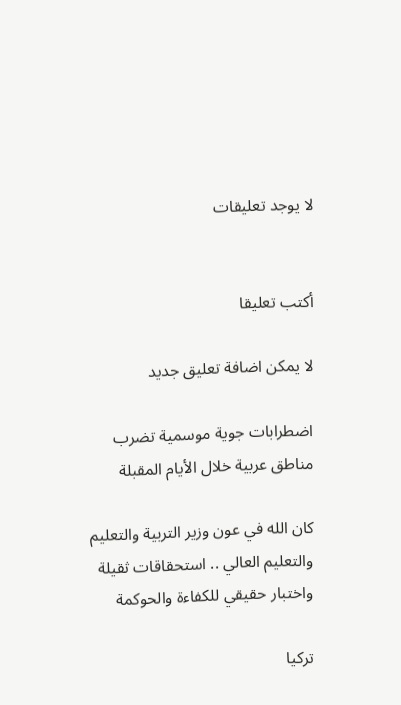لا يوجد تعليقات


أكتب تعليقا

لا يمكن اضافة تعليق جديد

اضطرابات جوية موسمية تضرب مناطق عربية خلال الأيام المقبلة

كان الله في عون وزير التربية والتعليم والتعليم العالي .. استحقاقات ثقيلة واختبار حقيقي للكفاءة والحوكمة

تركيا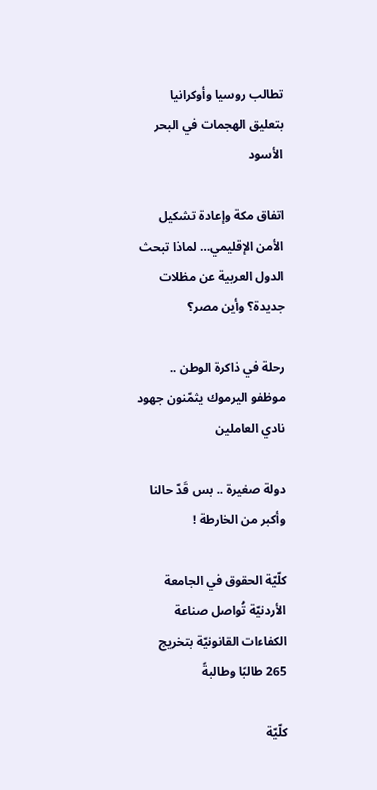تطالب روسيا وأوكرانيا بتعليق الهجمات في البحر الأسود

اتفاق مكة وإعادة تشكيل الأمن الإقليمي… لماذا تبحث الدول العربية عن مظلات جديدة؟ وأين مصر؟

رحلة في ذاكرة الوطن .. موظفو اليرموك يثمّنون جهود نادي العاملين

دولة صغيرة .. بس قَدّ حالنا وأكبر من الخارطة !

كلّيّة الحقوق في الجامعة الأردنيّة تُواصل صناعة الكفاءات القانونيّة بتخريج 265 طالبًا وطالبةً

كلّيّة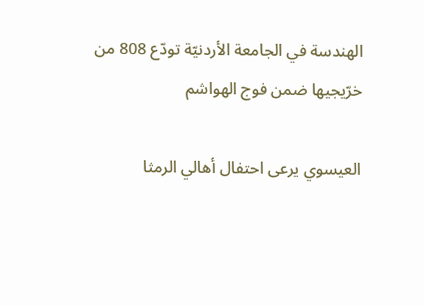الهندسة في الجامعة الأردنيّة تودّع 808 من خرّيجيها ضمن فوج الهواشم

العيسوي يرعى احتفال أهالي الرمثا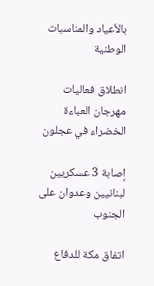بالأعياد والمناسبات الوطنية

انطلاق فعاليات مهرجان العباءة الخضراء في عجلون

إصابة 3 عسكريين لبنانيين وعدوان على الجنوب

اتفاق مكة للدفاع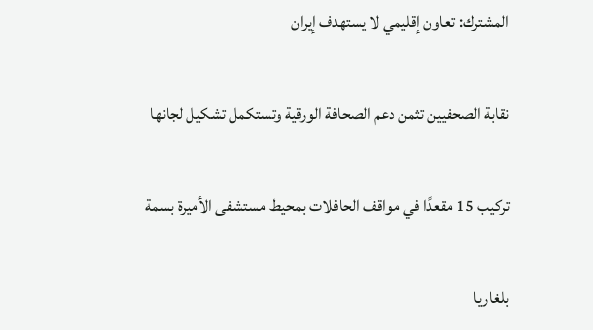المشترك: تعاون إقليمي لا يستهدف إيران

نقابة الصحفيين تثمن دعم الصحافة الورقية وتستكمل تشكيل لجانها

تركيب 15 مقعدًا في مواقف الحافلات بمحيط مستشفى الأميرة بسمة

بلغاريا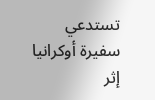تستدعي سفيرة أوكرانيا إثر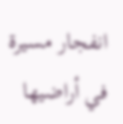انفجار مسيرة في أراضيها